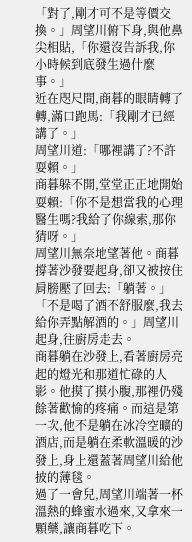「對了,剛才可不是等價交換。」周望川俯下身,與他鼻尖相貼,「你還沒告訴我,你小時候到底發生過什麼事。」
近在咫尺間,商暮的眼睛轉了轉,滿口跑馬:「我剛才已經講了。」
周望川道:「哪裡講了?不許耍賴。」
商暮躲不開,堂堂正正地開始耍賴:「你不是想當我的心理醫生嗎?我給了你線索,那你猜呀。」
周望川無奈地望著他。商暮撐著沙發要起身,卻又被按住肩膀壓了回去:「躺著。」
「不是喝了酒不舒服麼,我去給你弄點解酒的。」周望川起身,往廚房走去。
商暮躺在沙發上,看著廚房亮起的燈光和那道忙碌的人影。他摸了摸小腹,那裡仍殘餘著歡愉的疼痛。而這是第一次,他不是躺在冰冷空曠的酒店,而是躺在柔軟溫暖的沙發上,身上還蓋著周望川給他披的薄毯。
過了一會兒,周望川端著一杯溫熱的蜂蜜水過來,又拿來一顆藥,讓商暮吃下。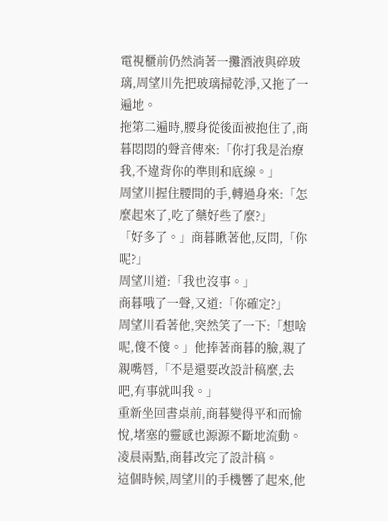電視櫃前仍然淌著一攤酒液與碎玻璃,周望川先把玻璃掃乾淨,又拖了一遍地。
拖第二遍時,腰身從後面被抱住了,商暮悶悶的聲音傳來:「你打我是治療我,不違背你的準則和底線。」
周望川握住腰間的手,轉過身來:「怎麼起來了,吃了藥好些了麼?」
「好多了。」商暮瞅著他,反問,「你呢?」
周望川道:「我也沒事。」
商暮哦了一聲,又道:「你確定?」
周望川看著他,突然笑了一下:「想啥呢,傻不傻。」他捧著商暮的臉,親了親嘴唇,「不是還要改設計稿麼,去吧,有事就叫我。」
重新坐回書桌前,商暮變得平和而愉悅,堵塞的靈感也源源不斷地流動。
凌晨兩點,商暮改完了設計稿。
這個時候,周望川的手機響了起來,他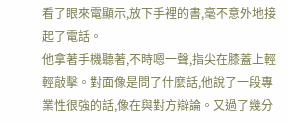看了眼來電顯示,放下手裡的書,毫不意外地接起了電話。
他拿著手機聽著,不時嗯一聲,指尖在膝蓋上輕輕敲擊。對面像是問了什麼話,他說了一段專業性很強的話,像在與對方辯論。又過了幾分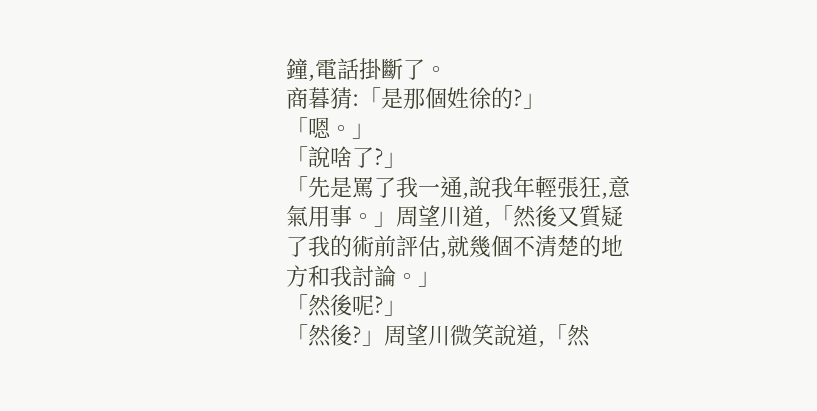鐘,電話掛斷了。
商暮猜:「是那個姓徐的?」
「嗯。」
「說啥了?」
「先是罵了我一通,說我年輕張狂,意氣用事。」周望川道,「然後又質疑了我的術前評估,就幾個不清楚的地方和我討論。」
「然後呢?」
「然後?」周望川微笑說道,「然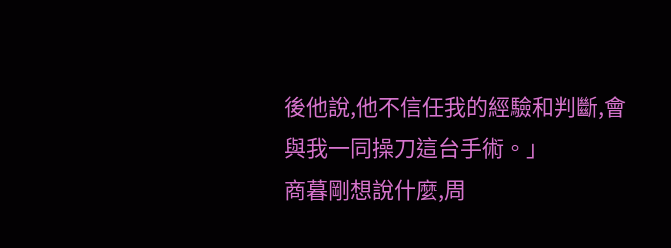後他說,他不信任我的經驗和判斷,會與我一同操刀這台手術。」
商暮剛想說什麼,周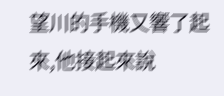望川的手機又響了起來,他接起來說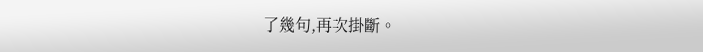了幾句,再次掛斷。